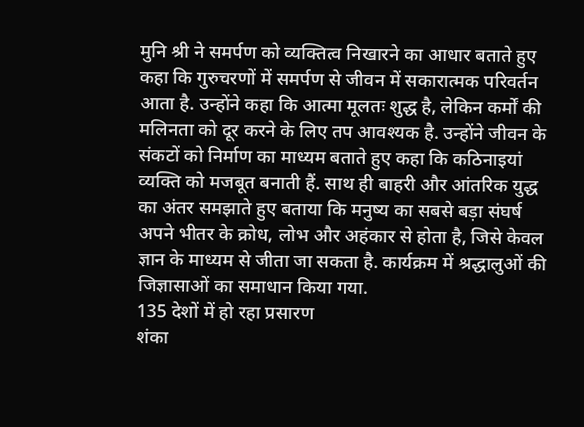मुनि श्री ने समर्पण को व्यक्तित्व निखारने का आधार बताते हुए कहा कि गुरुचरणों में समर्पण से जीवन में सकारात्मक परिवर्तन आता है. उन्होंने कहा कि आत्मा मूलतः शुद्ध है, लेकिन कर्मों की मलिनता को दूर करने के लिए तप आवश्यक है. उन्होंने जीवन के संकटों को निर्माण का माध्यम बताते हुए कहा कि कठिनाइयां व्यक्ति को मजबूत बनाती हैं. साथ ही बाहरी और आंतरिक युद्ध का अंतर समझाते हुए बताया कि मनुष्य का सबसे बड़ा संघर्ष अपने भीतर के क्रोध, लोभ और अहंकार से होता है, जिसे केवल ज्ञान के माध्यम से जीता जा सकता है. कार्यक्रम में श्रद्धालुओं की जिज्ञासाओं का समाधान किया गया.
135 देशों में हो रहा प्रसारण
शंका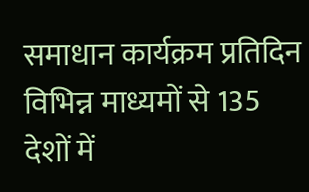समाधान कार्यक्रम प्रतिदिन विभिन्न माध्यमों से 135 देशों में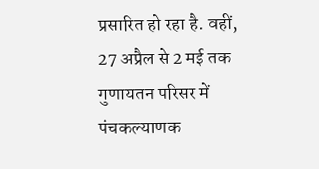प्रसारित हो रहा है. वहीं, 27 अप्रैल से 2 मई तक गुणायतन परिसर में पंचकल्याणक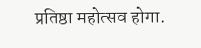प्रतिष्ठा महोत्सव होगा.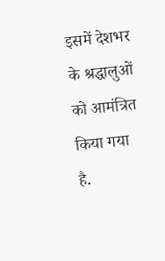इसमें देशभर के श्रद्धालुओं को आमंत्रित किया गया है.